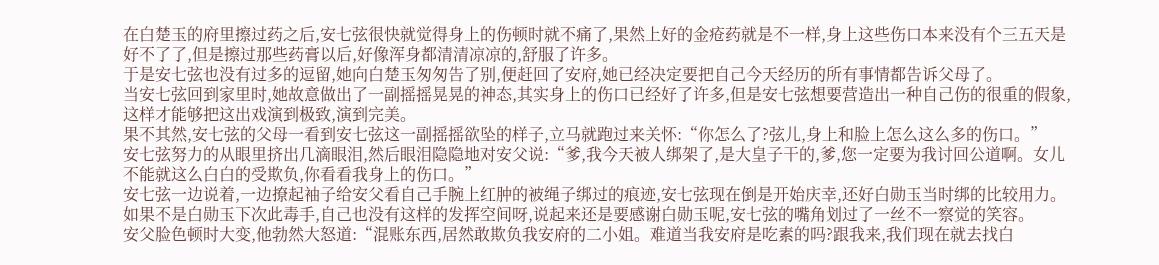在白楚玉的府里擦过药之后,安七弦很快就觉得身上的伤顿时就不痛了,果然上好的金疮药就是不一样,身上这些伤口本来没有个三五天是好不了了,但是擦过那些药膏以后,好像浑身都清清凉凉的,舒服了许多。
于是安七弦也没有过多的逗留,她向白楚玉匆匆告了别,便赶回了安府,她已经决定要把自己今天经历的所有事情都告诉父母了。
当安七弦回到家里时,她故意做出了一副摇摇晃晃的神态,其实身上的伤口已经好了许多,但是安七弦想要营造出一种自己伤的很重的假象,这样才能够把这出戏演到极致,演到完美。
果不其然,安七弦的父母一看到安七弦这一副摇摇欲坠的样子,立马就跑过来关怀:“你怎么了?弦儿,身上和脸上怎么这么多的伤口。”
安七弦努力的从眼里挤出几滴眼泪,然后眼泪隐隐地对安父说:“爹,我今天被人绑架了,是大皇子干的,爹,您一定要为我讨回公道啊。女儿不能就这么白白的受欺负,你看看我身上的伤口。”
安七弦一边说着,一边撩起袖子给安父看自己手腕上红肿的被绳子绑过的痕迹,安七弦现在倒是开始庆幸,还好白勋玉当时绑的比较用力。
如果不是白勋玉下次此毒手,自己也没有这样的发挥空间呀,说起来还是要感谢白勋玉呢,安七弦的嘴角划过了一丝不一察觉的笑容。
安父脸色顿时大变,他勃然大怒道:“混账东西,居然敢欺负我安府的二小姐。难道当我安府是吃素的吗?跟我来,我们现在就去找白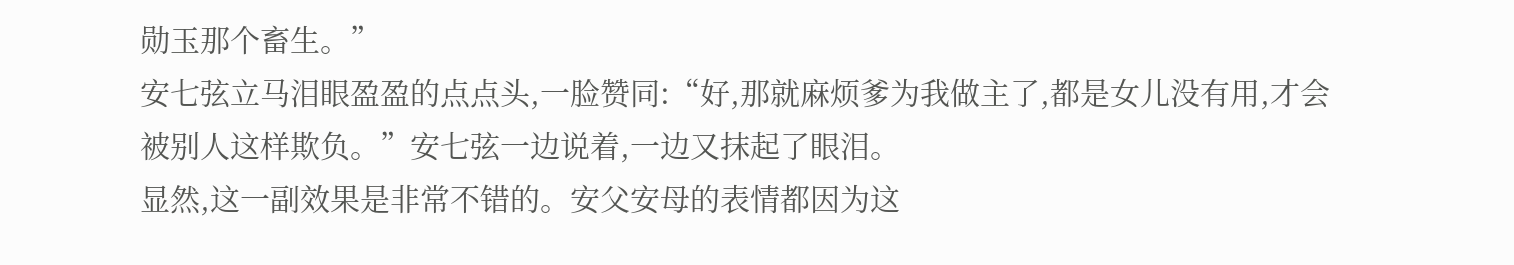勋玉那个畜生。”
安七弦立马泪眼盈盈的点点头,一脸赞同:“好,那就麻烦爹为我做主了,都是女儿没有用,才会被别人这样欺负。”安七弦一边说着,一边又抹起了眼泪。
显然,这一副效果是非常不错的。安父安母的表情都因为这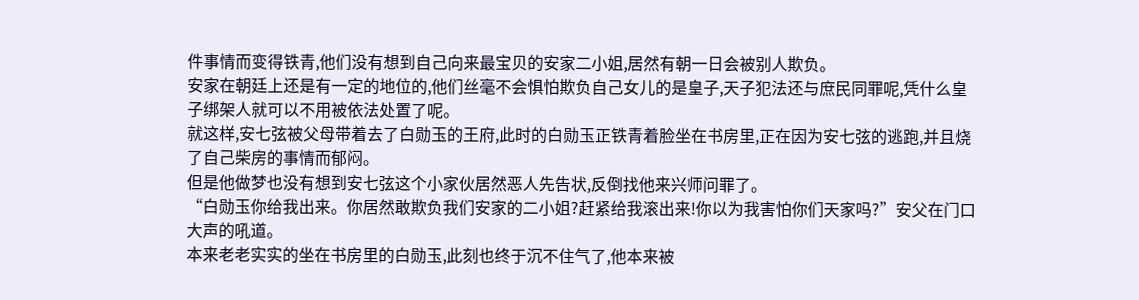件事情而变得铁青,他们没有想到自己向来最宝贝的安家二小姐,居然有朝一日会被别人欺负。
安家在朝廷上还是有一定的地位的,他们丝毫不会惧怕欺负自己女儿的是皇子,天子犯法还与庶民同罪呢,凭什么皇子绑架人就可以不用被依法处置了呢。
就这样,安七弦被父母带着去了白勋玉的王府,此时的白勋玉正铁青着脸坐在书房里,正在因为安七弦的逃跑,并且烧了自己柴房的事情而郁闷。
但是他做梦也没有想到安七弦这个小家伙居然恶人先告状,反倒找他来兴师问罪了。
“白勋玉你给我出来。你居然敢欺负我们安家的二小姐?赶紧给我滚出来!你以为我害怕你们天家吗?”安父在门口大声的吼道。
本来老老实实的坐在书房里的白勋玉,此刻也终于沉不住气了,他本来被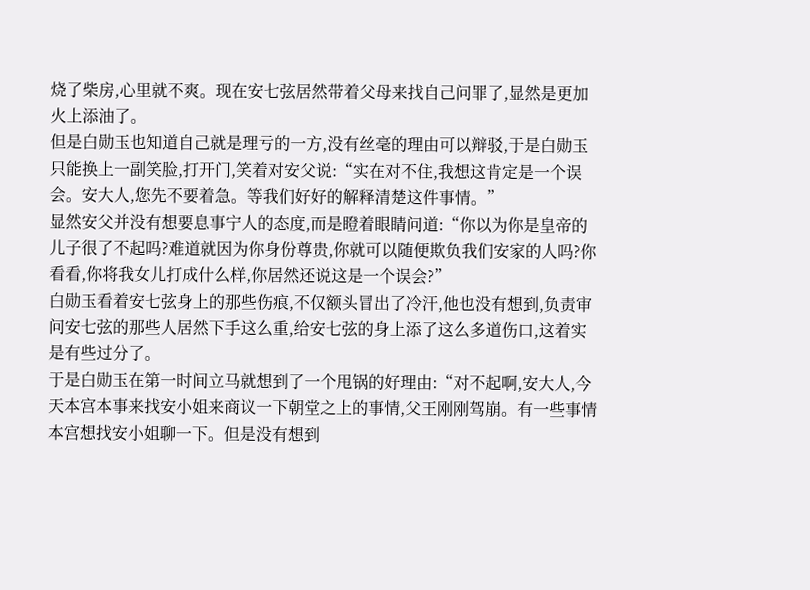烧了柴房,心里就不爽。现在安七弦居然带着父母来找自己问罪了,显然是更加火上添油了。
但是白勋玉也知道自己就是理亏的一方,没有丝毫的理由可以辩驳,于是白勋玉只能换上一副笑脸,打开门,笑着对安父说:“实在对不住,我想这肯定是一个误会。安大人,您先不要着急。等我们好好的解释清楚这件事情。”
显然安父并没有想要息事宁人的态度,而是瞪着眼睛问道:“你以为你是皇帝的儿子很了不起吗?难道就因为你身份尊贵,你就可以随便欺负我们安家的人吗?你看看,你将我女儿打成什么样,你居然还说这是一个误会?”
白勋玉看着安七弦身上的那些伤痕,不仅额头冒出了冷汗,他也没有想到,负责审问安七弦的那些人居然下手这么重,给安七弦的身上添了这么多道伤口,这着实是有些过分了。
于是白勋玉在第一时间立马就想到了一个甩锅的好理由:“对不起啊,安大人,今天本宫本事来找安小姐来商议一下朝堂之上的事情,父王刚刚驾崩。有一些事情本宫想找安小姐聊一下。但是没有想到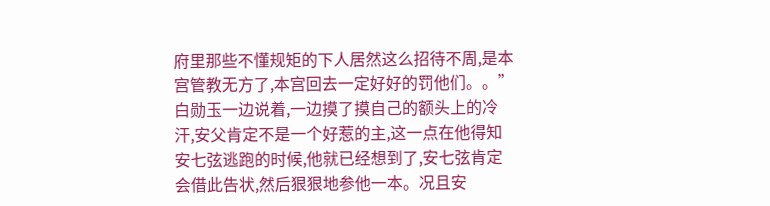府里那些不懂规矩的下人居然这么招待不周,是本宫管教无方了,本宫回去一定好好的罚他们。。”
白勋玉一边说着,一边摸了摸自己的额头上的冷汗,安父肯定不是一个好惹的主,这一点在他得知安七弦逃跑的时候,他就已经想到了,安七弦肯定会借此告状,然后狠狠地参他一本。况且安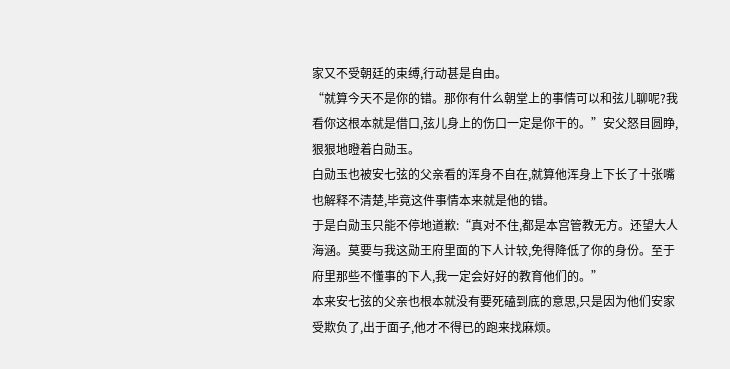家又不受朝廷的束缚,行动甚是自由。
“就算今天不是你的错。那你有什么朝堂上的事情可以和弦儿聊呢?我看你这根本就是借口,弦儿身上的伤口一定是你干的。”安父怒目圆睁,狠狠地瞪着白勋玉。
白勋玉也被安七弦的父亲看的浑身不自在,就算他浑身上下长了十张嘴也解释不清楚,毕竟这件事情本来就是他的错。
于是白勋玉只能不停地道歉:“真对不住,都是本宫管教无方。还望大人海涵。莫要与我这勋王府里面的下人计较,免得降低了你的身份。至于府里那些不懂事的下人,我一定会好好的教育他们的。”
本来安七弦的父亲也根本就没有要死磕到底的意思,只是因为他们安家受欺负了,出于面子,他才不得已的跑来找麻烦。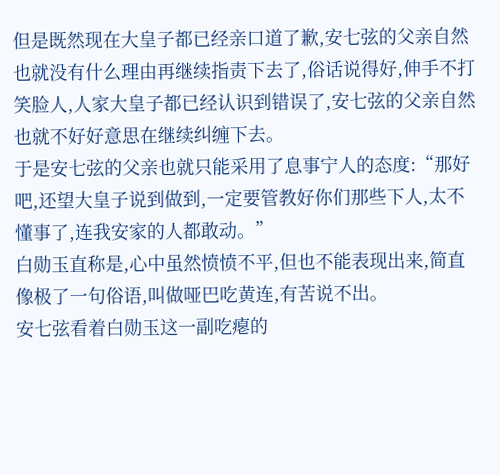但是既然现在大皇子都已经亲口道了歉,安七弦的父亲自然也就没有什么理由再继续指责下去了,俗话说得好,伸手不打笑脸人,人家大皇子都已经认识到错误了,安七弦的父亲自然也就不好好意思在继续纠缠下去。
于是安七弦的父亲也就只能采用了息事宁人的态度:“那好吧,还望大皇子说到做到,一定要管教好你们那些下人,太不懂事了,连我安家的人都敢动。”
白勋玉直称是,心中虽然愤愤不平,但也不能表现出来,简直像极了一句俗语,叫做哑巴吃黄连,有苦说不出。
安七弦看着白勋玉这一副吃瘪的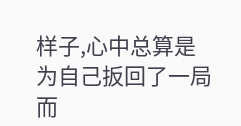样子,心中总算是为自己扳回了一局而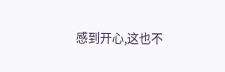感到开心,这也不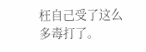枉自己受了这么多毒打了。